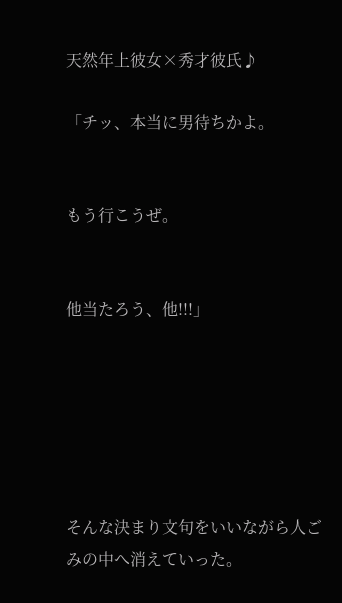天然年上彼女×秀才彼氏♪

「チッ、本当に男待ちかよ。


もう行こうぜ。


他当たろう、他!!!」






そんな決まり文句をいいながら人ごみの中へ消えていった。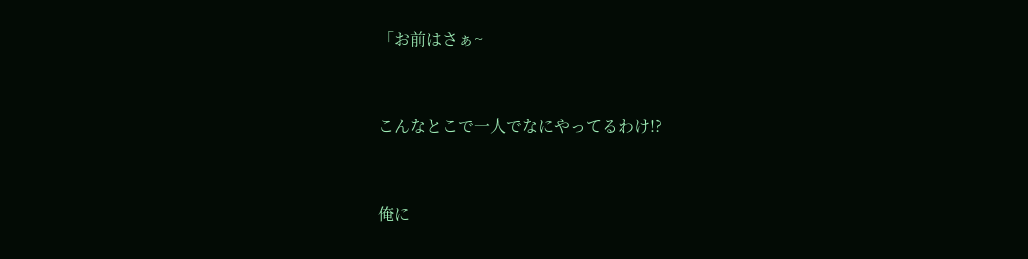「お前はさぁ~


こんなとこで一人でなにやってるわけ!?


俺に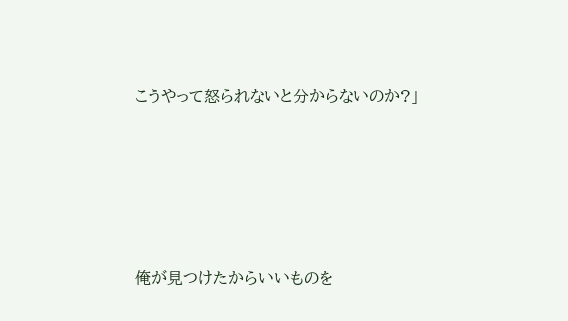こうやって怒られないと分からないのか?」







俺が見つけたからいいものを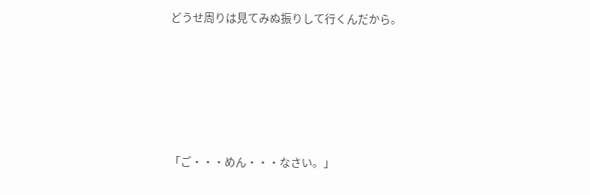どうせ周りは見てみぬ振りして行くんだから。








「ご・・・めん・・・なさい。」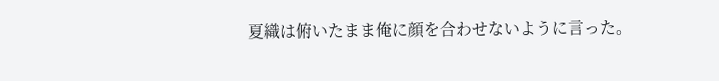夏織は俯いたまま俺に顔を合わせないように言った。